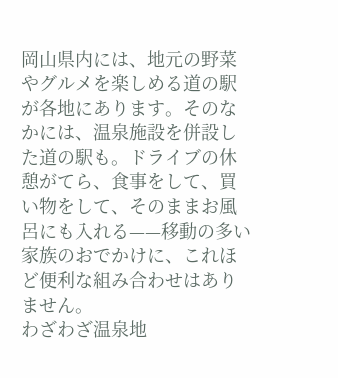岡山県内には、地元の野菜やグルメを楽しめる道の駅が各地にあります。そのなかには、温泉施設を併設した道の駅も。ドライブの休憩がてら、食事をして、買い物をして、そのままお風呂にも入れる——移動の多い家族のおでかけに、これほど便利な組み合わせはありません。
わざわざ温泉地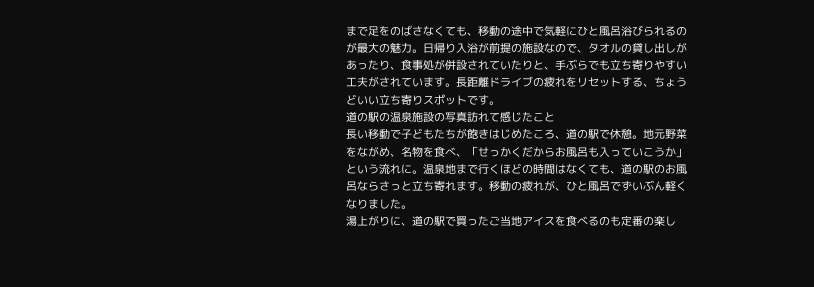まで足をのばさなくても、移動の途中で気軽にひと風呂浴びられるのが最大の魅力。日帰り入浴が前提の施設なので、タオルの貸し出しがあったり、食事処が併設されていたりと、手ぶらでも立ち寄りやすい工夫がされています。長距離ドライブの疲れをリセットする、ちょうどいい立ち寄りスポットです。
道の駅の温泉施設の写真訪れて感じたこと
長い移動で子どもたちが飽きはじめたころ、道の駅で休憩。地元野菜をながめ、名物を食べ、「せっかくだからお風呂も入っていこうか」という流れに。温泉地まで行くほどの時間はなくても、道の駅のお風呂ならさっと立ち寄れます。移動の疲れが、ひと風呂でずいぶん軽くなりました。
湯上がりに、道の駅で買ったご当地アイスを食べるのも定番の楽し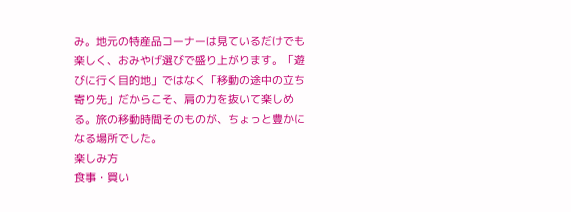み。地元の特産品コーナーは見ているだけでも楽しく、おみやげ選びで盛り上がります。「遊びに行く目的地」ではなく「移動の途中の立ち寄り先」だからこそ、肩の力を抜いて楽しめる。旅の移動時間そのものが、ちょっと豊かになる場所でした。
楽しみ方
食事・買い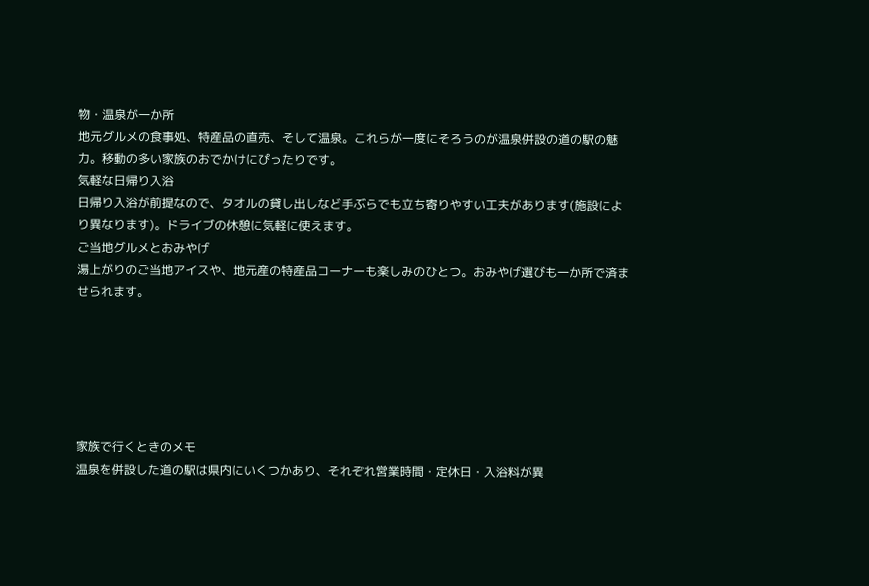物・温泉が一か所
地元グルメの食事処、特産品の直売、そして温泉。これらが一度にそろうのが温泉併設の道の駅の魅力。移動の多い家族のおでかけにぴったりです。
気軽な日帰り入浴
日帰り入浴が前提なので、タオルの貸し出しなど手ぶらでも立ち寄りやすい工夫があります(施設により異なります)。ドライブの休憩に気軽に使えます。
ご当地グルメとおみやげ
湯上がりのご当地アイスや、地元産の特産品コーナーも楽しみのひとつ。おみやげ選びも一か所で済ませられます。






家族で行くときのメモ
温泉を併設した道の駅は県内にいくつかあり、それぞれ営業時間・定休日・入浴料が異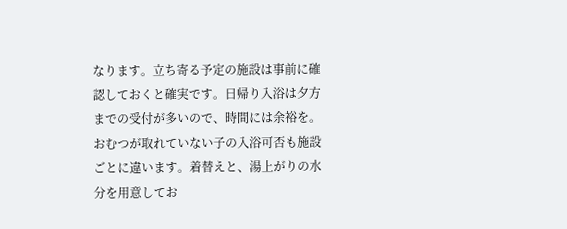なります。立ち寄る予定の施設は事前に確認しておくと確実です。日帰り入浴は夕方までの受付が多いので、時間には余裕を。おむつが取れていない子の入浴可否も施設ごとに違います。着替えと、湯上がりの水分を用意してお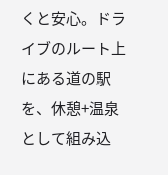くと安心。ドライブのルート上にある道の駅を、休憩+温泉として組み込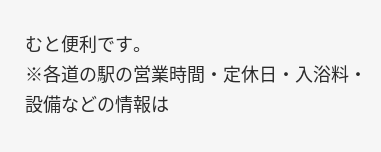むと便利です。
※各道の駅の営業時間・定休日・入浴料・設備などの情報は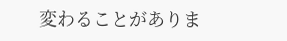変わることがありま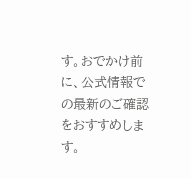す。おでかけ前に、公式情報での最新のご確認をおすすめします。